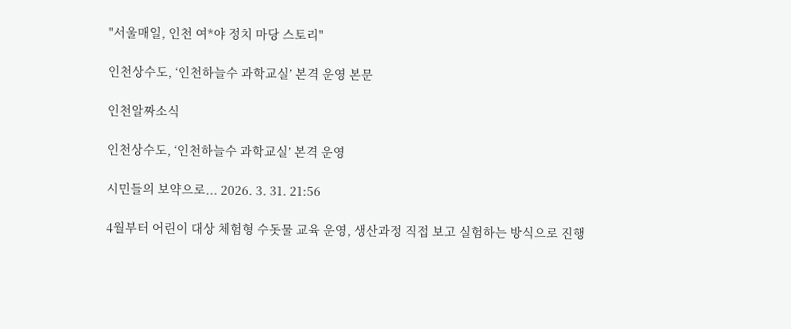"서울매일, 인천 여*야 정치 마당 스토리"

인천상수도, ‘인천하늘수 과학교실’ 본격 운영 본문

인천알짜소식

인천상수도, ‘인천하늘수 과학교실’ 본격 운영

시민들의 보약으로... 2026. 3. 31. 21:56

4월부터 어린이 대상 체험형 수돗물 교육 운영, 생산과정 직접 보고 실험하는 방식으로 진행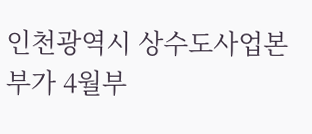인천광역시 상수도사업본부가 4월부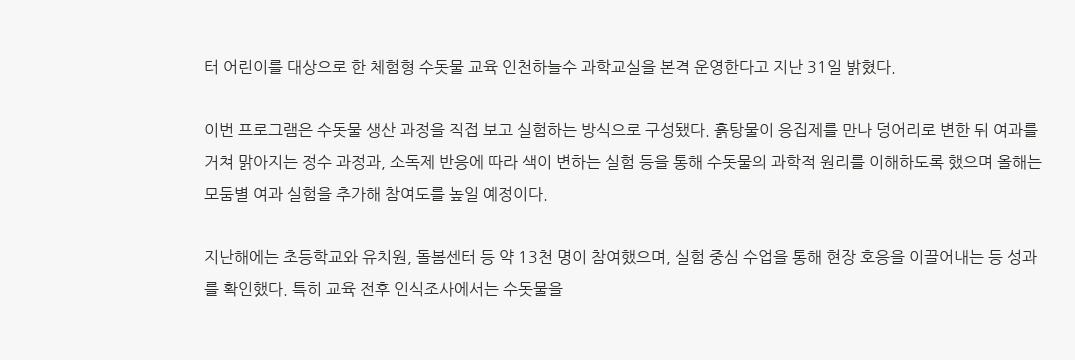터 어린이를 대상으로 한 체험형 수돗물 교육 인천하늘수 과학교실을 본격 운영한다고 지난 31일 밝혔다.

이번 프로그램은 수돗물 생산 과정을 직접 보고 실험하는 방식으로 구성됐다. 흙탕물이 응집제를 만나 덩어리로 변한 뒤 여과를 거쳐 맑아지는 정수 과정과, 소독제 반응에 따라 색이 변하는 실험 등을 통해 수돗물의 과학적 원리를 이해하도록 했으며 올해는 모둠별 여과 실험을 추가해 참여도를 높일 예정이다.

지난해에는 초등학교와 유치원, 돌봄센터 등 약 13천 명이 참여했으며, 실험 중심 수업을 통해 현장 호응을 이끌어내는 등 성과를 확인했다. 특히 교육 전후 인식조사에서는 수돗물을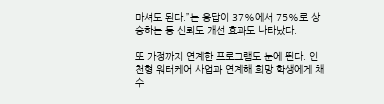마셔도 된다.”는 응답이 37%에서 75%로 상승하는 등 신뢰도 개선 효과도 나타났다.

또 가정까지 연계한 프로그램도 눈에 띈다. 인천형 워터케어 사업과 연계해 희망 학생에게 채수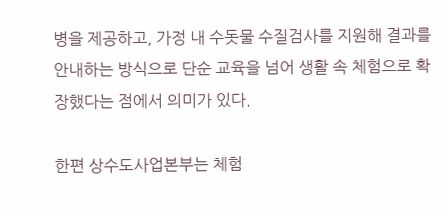병을 제공하고, 가정 내 수돗물 수질검사를 지원해 결과를 안내하는 방식으로 단순 교육을 넘어 생활 속 체험으로 확장했다는 점에서 의미가 있다.

한편 상수도사업본부는 체험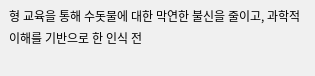형 교육을 통해 수돗물에 대한 막연한 불신을 줄이고, 과학적 이해를 기반으로 한 인식 전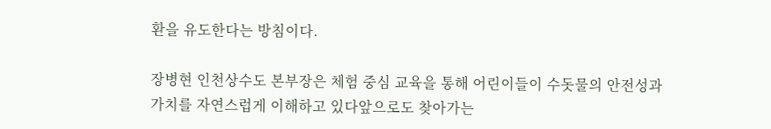환을 유도한다는 방침이다.

장병현 인천상수도 본부장은 체험 중심 교육을 통해 어린이들이 수돗물의 안전성과 가치를 자연스럽게 이해하고 있다앞으로도 찾아가는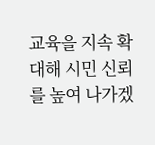교육을 지속 확대해 시민 신뢰를 높여 나가겠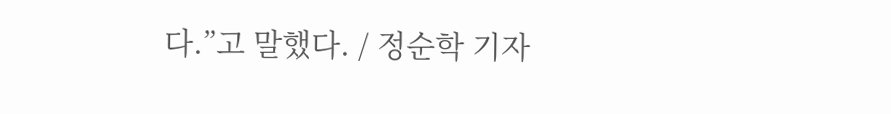다.”고 말했다. / 정순학 기자